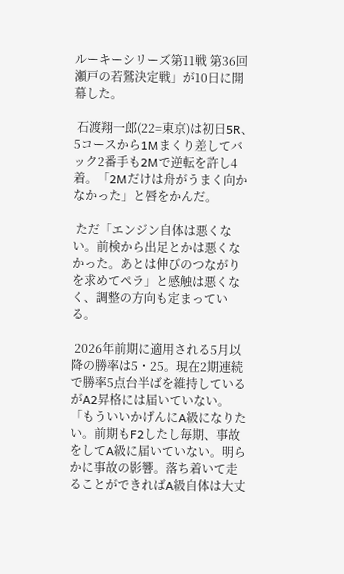ルーキーシリーズ第11戦 第36回瀬戸の若鷲決定戦」が10日に開幕した。

 石渡翔一郎(22=東京)は初日5R、5コースから1Mまくり差してバック2番手も2Mで逆転を許し4着。「2Mだけは舟がうまく向かなかった」と唇をかんだ。

 ただ「エンジン自体は悪くない。前検から出足とかは悪くなかった。あとは伸びのつながりを求めてペラ」と感触は悪くなく、調整の方向も定まっている。

 2026年前期に適用される5月以降の勝率は5・25。現在2期連続で勝率5点台半ばを維持しているがA2昇格には届いていない。「もういいかげんにA級になりたい。前期もF2したし毎期、事故をしてA級に届いていない。明らかに事故の影響。落ち着いて走ることができればA級自体は大丈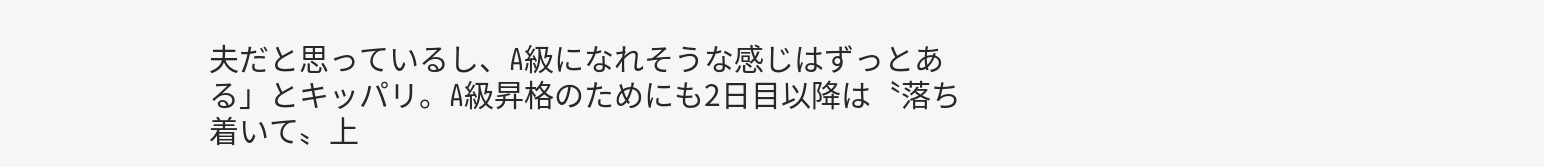夫だと思っているし、A級になれそうな感じはずっとある」とキッパリ。A級昇格のためにも2日目以降は〝落ち着いて〟上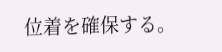位着を確保する。